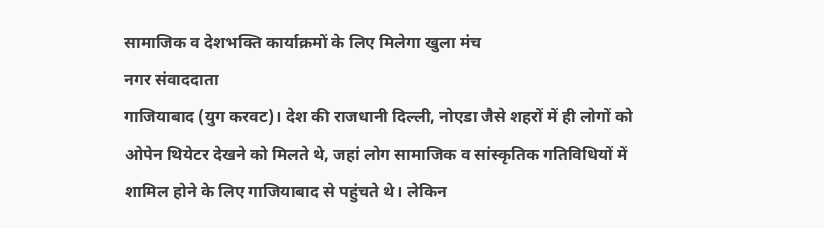सामाजिक व देशभक्ति कार्याक्रमों के लिए मिलेगा खुला मंच
नगर संवाददाता
गाजियाबाद (युग करवट)। देश की राजधानी दिल्ली, नोएडा जैसे शहरों में ही लोगों को ओपेन थियेटर देखने को मिलते थे, जहां लोग सामाजिक व सांस्कृतिक गतिविधियों में शामिल होने के लिए गाजियाबाद से पहुंचते थे। लेकिन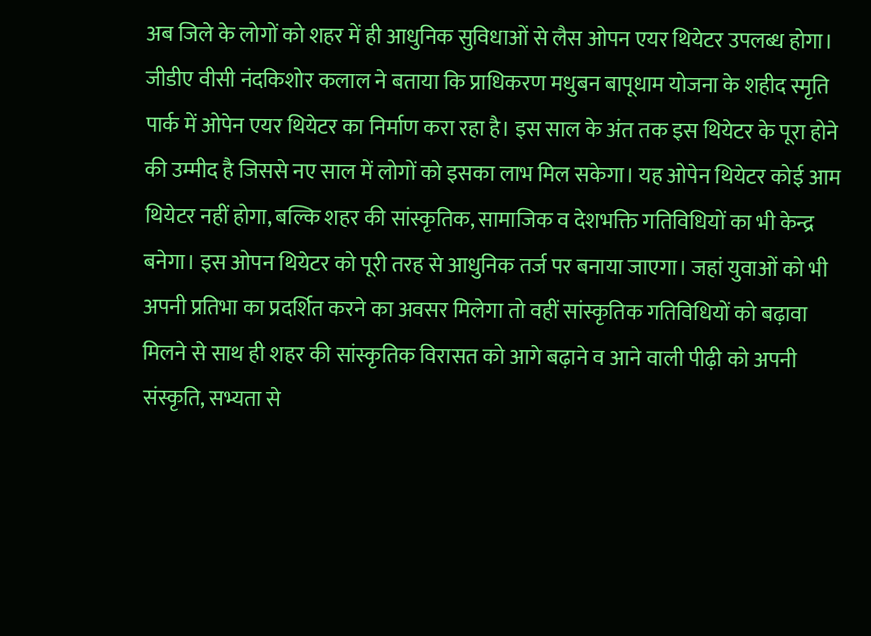अब जिले के लोगों को शहर में ही आधुनिक सुविधाओं से लैस ओपन एयर थियेटर उपलब्ध होगा।
जीडीए वीसी नंदकिशोर कलाल ने बताया कि प्राधिकरण मधुबन बापूधाम योजना के शहीद स्मृति पार्क में ओपेन एयर थियेटर का निर्माण करा रहा है। इस साल के अंत तक इस थियेटर के पूरा होने की उम्मीद है जिससे नए साल में लोगों को इसका लाभ मिल सकेगा। यह ओपेन थियेटर कोई आम थियेटर नहीं होगा, बल्कि शहर की सांस्कृतिक, सामाजिक व देशभक्ति गतिविधियों का भी केन्द्र बनेगा। इस ओपन थियेटर को पूरी तरह से आधुनिक तर्ज पर बनाया जाएगा। जहां युवाओं को भी अपनी प्रतिभा का प्रदर्शित करने का अवसर मिलेगा तो वहीं सांस्कृतिक गतिविधियों को बढ़ावा मिलने से साथ ही शहर की सांस्कृतिक विरासत को आगे बढ़ाने व आने वाली पीढ़ी को अपनी संस्कृति, सभ्यता से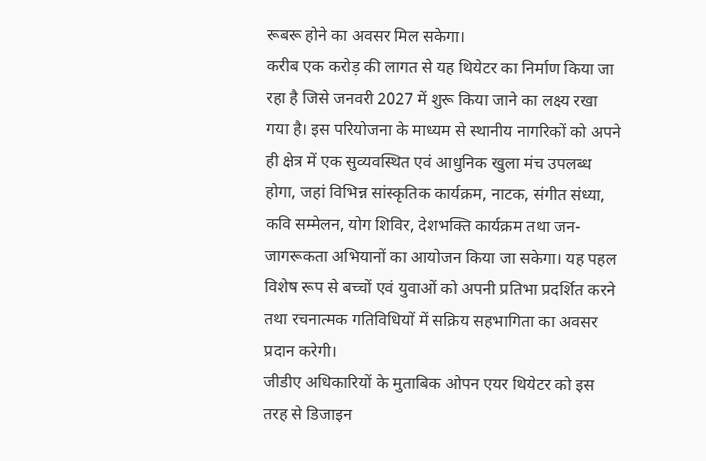रूबरू होने का अवसर मिल सकेगा।
करीब एक करोड़ की लागत से यह थियेटर का निर्माण किया जा रहा है जिसे जनवरी 2027 में शुरू किया जाने का लक्ष्य रखा गया है। इस परियोजना के माध्यम से स्थानीय नागरिकों को अपने ही क्षेत्र में एक सुव्यवस्थित एवं आधुनिक खुला मंच उपलब्ध होगा, जहां विभिन्न सांस्कृतिक कार्यक्रम, नाटक, संगीत संध्या, कवि सम्मेलन, योग शिविर, देशभक्ति कार्यक्रम तथा जन-जागरूकता अभियानों का आयोजन किया जा सकेगा। यह पहल विशेष रूप से बच्चों एवं युवाओं को अपनी प्रतिभा प्रदर्शित करने तथा रचनात्मक गतिविधियों में सक्रिय सहभागिता का अवसर प्रदान करेगी।
जीडीए अधिकारियों के मुताबिक ओपन एयर थियेटर को इस तरह से डिजाइन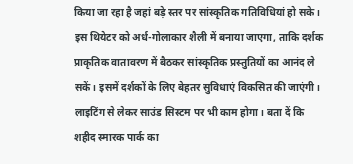किया जा रहा है जहां बड़े स्तर पर सांस्कृतिक गतिविधियां हो सके। इस थियेटर को अर्ध-गोलाकार शैली में बनाया जाएगा, ताकि दर्शक प्राकृतिक वातावरण में बैठकर सांस्कृतिक प्रस्तुतियों का आनंद ले सकें। इसमें दर्शकों के लिए बेहतर सुविधाएं विकसित की जाएंगी। लाइटिंग से लेकर साउंड सिस्टम पर भी काम होगा। बता दें कि शहीद स्मारक पार्क का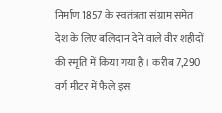निर्माण 1857 के स्वतंत्रता संग्राम समेत देश के लिए बलिदान देने वाले वीर शहीदों की स्मृति में किया गया है। करीब 7,290 वर्ग मीटर में फैले इस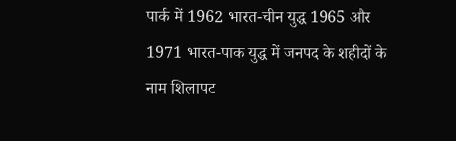पार्क में 1962 भारत-चीन युद्ध 1965 और 1971 भारत-पाक युद्ध में जनपद के शहीदों के नाम शिलापट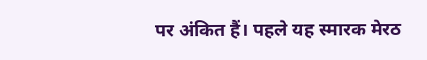पर अंकित हैं। पहले यह स्मारक मेरठ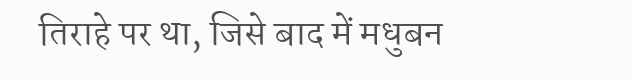तिराहे पर था, जिसे बाद में मधुबन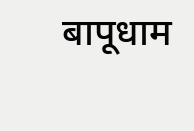बापूधाम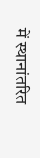में स्थानांतरित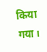किया गया।